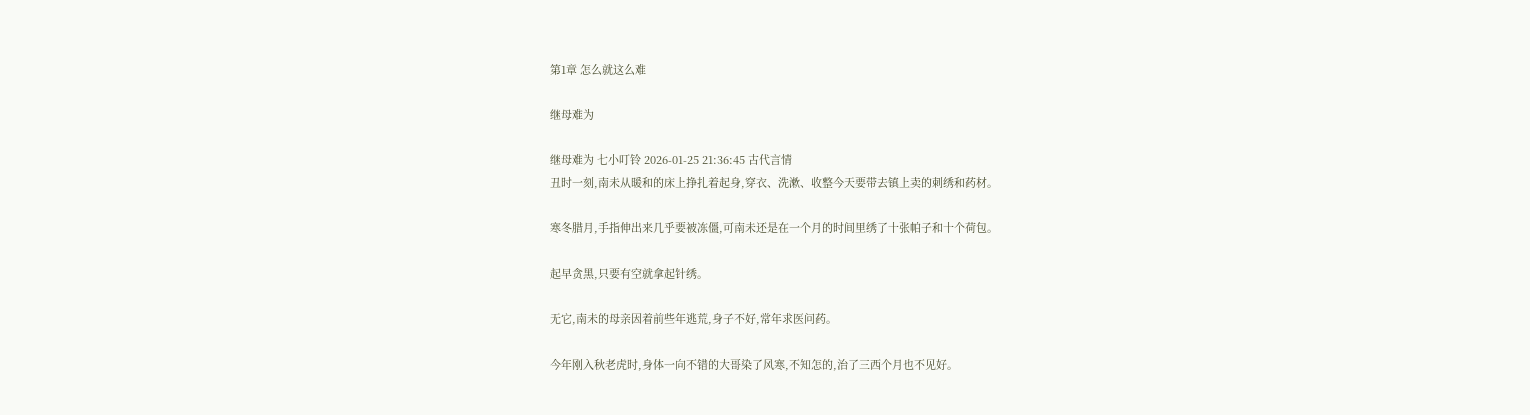第1章 怎么就这么难

继母难为

继母难为 七小叮铃 2026-01-25 21:36:45 古代言情
丑时一刻,南未从暖和的床上挣扎着起身,穿衣、洗漱、收整今天要带去镇上卖的刺绣和药材。

寒冬腊月,手指伸出来几乎要被冻僵,可南未还是在一个月的时间里绣了十张帕子和十个荷包。

起早贪黑,只要有空就拿起针绣。

无它,南未的母亲因着前些年逃荒,身子不好,常年求医问药。

今年刚入秋老虎时,身体一向不错的大哥染了风寒,不知怎的,治了三西个月也不见好。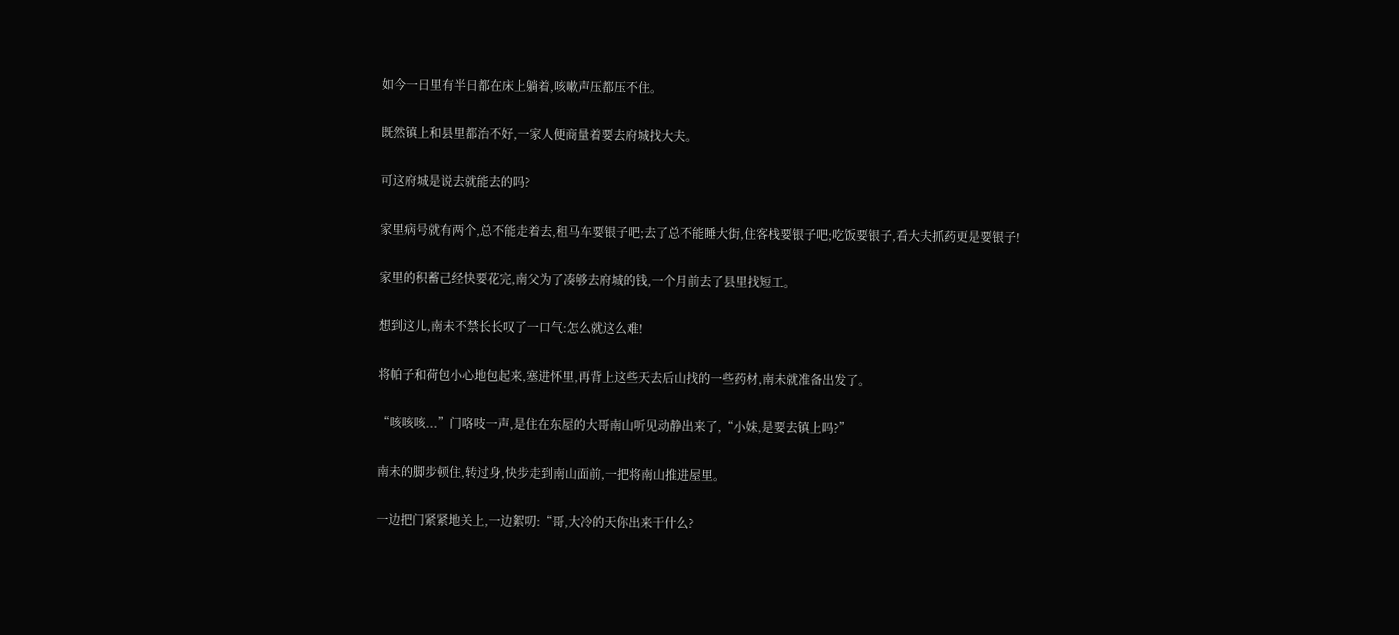如今一日里有半日都在床上躺着,咳嗽声压都压不住。

既然镇上和县里都治不好,一家人便商量着要去府城找大夫。

可这府城是说去就能去的吗?

家里病号就有两个,总不能走着去,租马车要银子吧;去了总不能睡大街,住客栈要银子吧;吃饭要银子,看大夫抓药更是要银子!

家里的积蓄己经快要花完,南父为了凑够去府城的钱,一个月前去了县里找短工。

想到这儿,南未不禁长长叹了一口气:怎么就这么难!

将帕子和荷包小心地包起来,塞进怀里,再背上这些天去后山找的一些药材,南未就准备出发了。

“咳咳咳...”门咯吱一声,是住在东屋的大哥南山听见动静出来了,“小妹,是要去镇上吗?”

南未的脚步顿住,转过身,快步走到南山面前,一把将南山推进屋里。

一边把门紧紧地关上,一边絮叨:“哥,大冷的天你出来干什么?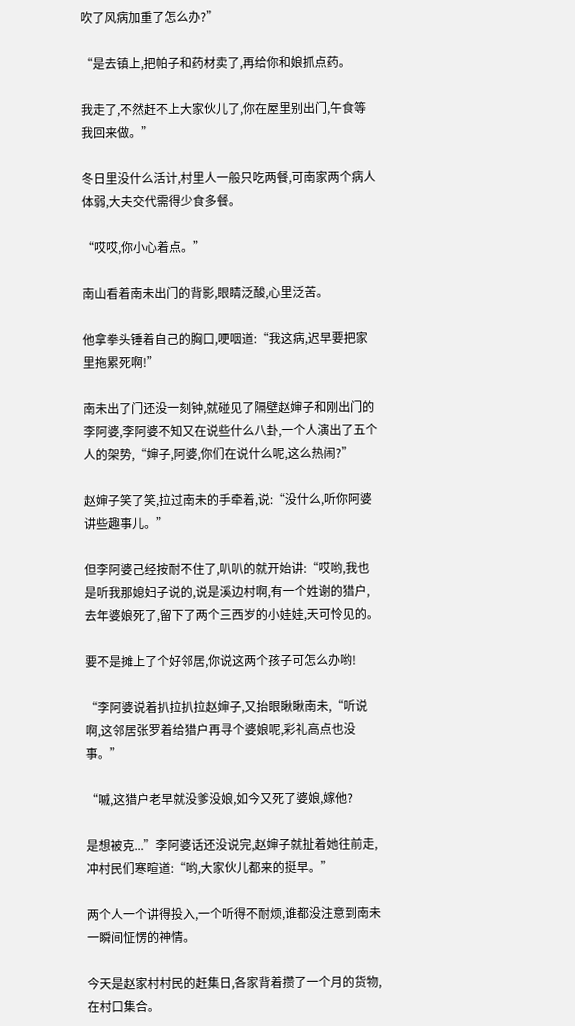吹了风病加重了怎么办?”

“是去镇上,把帕子和药材卖了,再给你和娘抓点药。

我走了,不然赶不上大家伙儿了,你在屋里别出门,午食等我回来做。”

冬日里没什么活计,村里人一般只吃两餐,可南家两个病人体弱,大夫交代需得少食多餐。

“哎哎,你小心着点。”

南山看着南未出门的背影,眼睛泛酸,心里泛苦。

他拿拳头锤着自己的胸口,哽咽道:“我这病,迟早要把家里拖累死啊!”

南未出了门还没一刻钟,就碰见了隔壁赵婶子和刚出门的李阿婆,李阿婆不知又在说些什么八卦,一个人演出了五个人的架势,“婶子,阿婆,你们在说什么呢,这么热闹?”

赵婶子笑了笑,拉过南未的手牵着,说:“没什么,听你阿婆讲些趣事儿。”

但李阿婆己经按耐不住了,叭叭的就开始讲:“哎哟,我也是听我那媳妇子说的,说是溪边村啊,有一个姓谢的猎户,去年婆娘死了,留下了两个三西岁的小娃娃,天可怜见的。

要不是摊上了个好邻居,你说这两个孩子可怎么办哟!

“李阿婆说着扒拉扒拉赵婶子,又抬眼瞅瞅南未,“听说啊,这邻居张罗着给猎户再寻个婆娘呢,彩礼高点也没事。”

“嘁,这猎户老早就没爹没娘,如今又死了婆娘,嫁他?

是想被克...”李阿婆话还没说完,赵婶子就扯着她往前走,冲村民们寒暄道:“哟,大家伙儿都来的挺早。”

两个人一个讲得投入,一个听得不耐烦,谁都没注意到南未一瞬间怔愣的神情。

今天是赵家村村民的赶集日,各家背着攒了一个月的货物,在村口集合。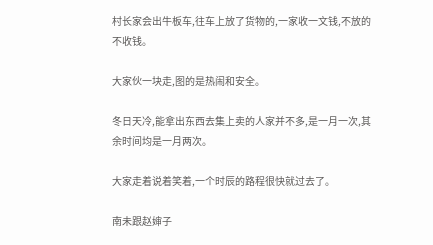村长家会出牛板车,往车上放了货物的,一家收一文钱,不放的不收钱。

大家伙一块走,图的是热闹和安全。

冬日天冷,能拿出东西去集上卖的人家并不多,是一月一次,其余时间均是一月两次。

大家走着说着笑着,一个时辰的路程很快就过去了。

南未跟赵婶子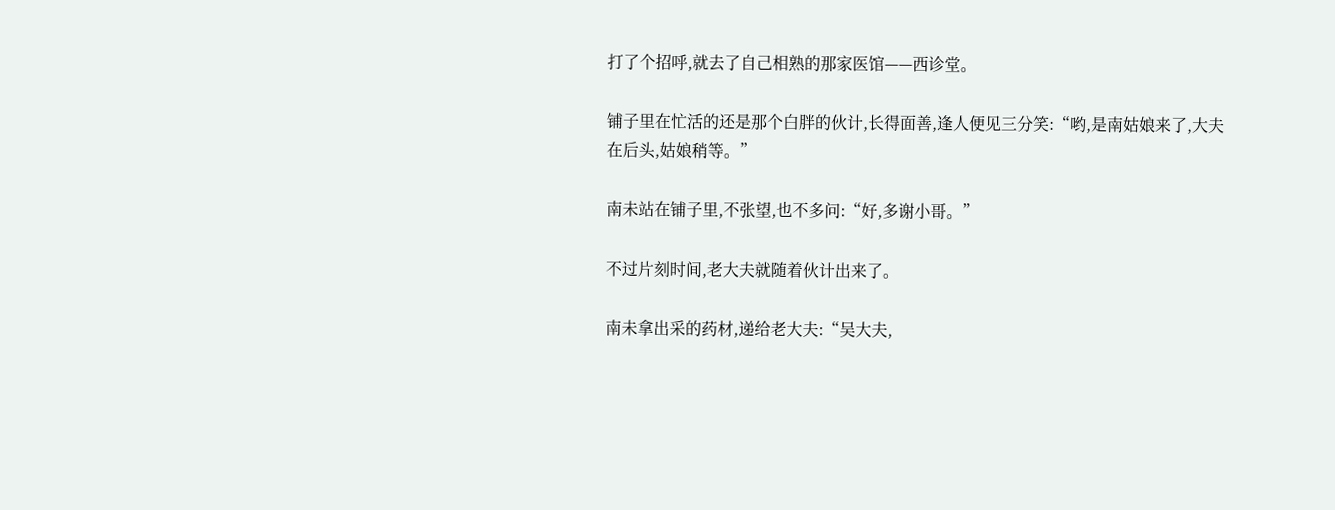打了个招呼,就去了自己相熟的那家医馆——西诊堂。

铺子里在忙活的还是那个白胖的伙计,长得面善,逢人便见三分笑:“哟,是南姑娘来了,大夫在后头,姑娘稍等。”

南未站在铺子里,不张望,也不多问:“好,多谢小哥。”

不过片刻时间,老大夫就随着伙计出来了。

南未拿出采的药材,递给老大夫:“吴大夫,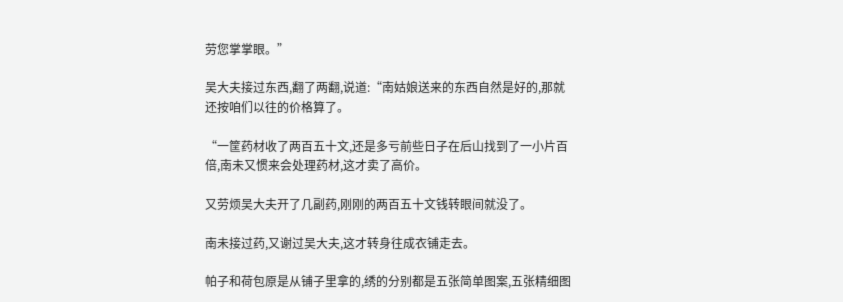劳您掌掌眼。”

吴大夫接过东西,翻了两翻,说道:“南姑娘送来的东西自然是好的,那就还按咱们以往的价格算了。

“一筐药材收了两百五十文,还是多亏前些日子在后山找到了一小片百倍,南未又惯来会处理药材,这才卖了高价。

又劳烦吴大夫开了几副药,刚刚的两百五十文钱转眼间就没了。

南未接过药,又谢过吴大夫,这才转身往成衣铺走去。

帕子和荷包原是从铺子里拿的,绣的分别都是五张简单图案,五张精细图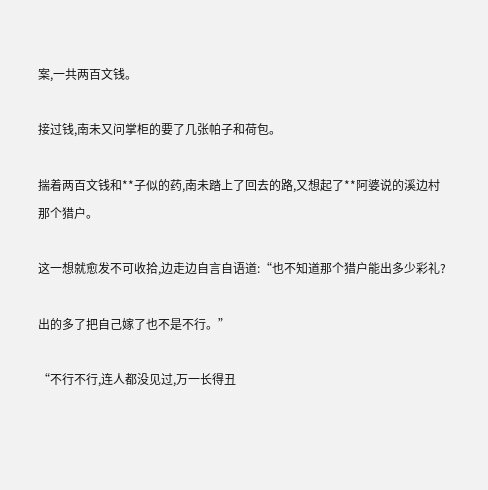案,一共两百文钱。

接过钱,南未又问掌柜的要了几张帕子和荷包。

揣着两百文钱和**子似的药,南未踏上了回去的路,又想起了**阿婆说的溪边村那个猎户。

这一想就愈发不可收拾,边走边自言自语道:“也不知道那个猎户能出多少彩礼?

出的多了把自己嫁了也不是不行。”

“不行不行,连人都没见过,万一长得丑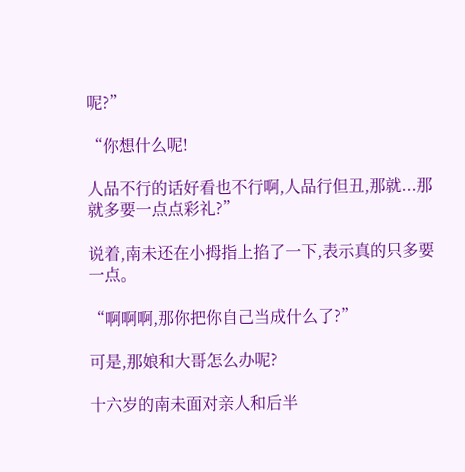呢?”

“你想什么呢!

人品不行的话好看也不行啊,人品行但丑,那就...那就多要一点点彩礼?”

说着,南未还在小拇指上掐了一下,表示真的只多要一点。

“啊啊啊,那你把你自己当成什么了?”

可是,那娘和大哥怎么办呢?

十六岁的南未面对亲人和后半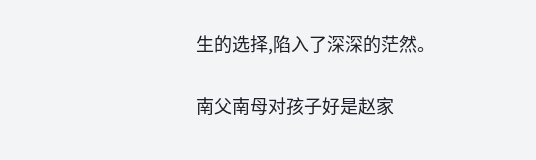生的选择,陷入了深深的茫然。

南父南母对孩子好是赵家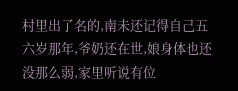村里出了名的,南未还记得自己五六岁那年,爷奶还在世,娘身体也还没那么弱,家里听说有位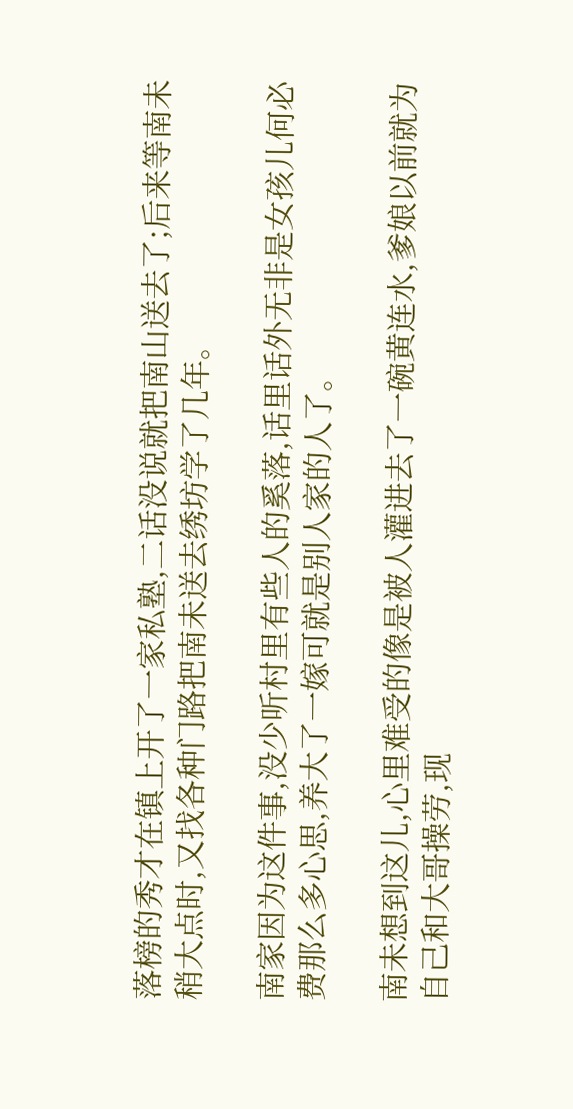落榜的秀才在镇上开了一家私塾,二话没说就把南山送去了;后来等南未稍大点时,又找各种门路把南未送去绣坊学了几年。

南家因为这件事,没少听村里有些人的奚落,话里话外无非是女孩儿何必费那么多心思,养大了一嫁可就是别人家的人了。

南未想到这儿,心里难受的像是被人灌进去了一碗黄连水,爹娘以前就为自己和大哥操劳,现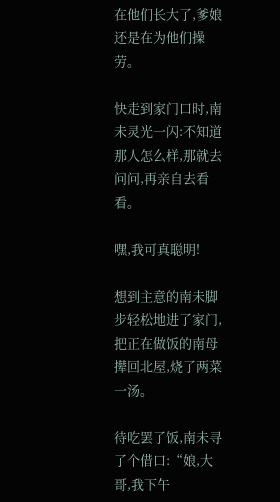在他们长大了,爹娘还是在为他们操劳。

快走到家门口时,南未灵光一闪:不知道那人怎么样,那就去问问,再亲自去看看。

嘿,我可真聪明!

想到主意的南未脚步轻松地进了家门,把正在做饭的南母撵回北屋,烧了两菜一汤。

待吃罢了饭,南未寻了个借口:“娘,大哥,我下午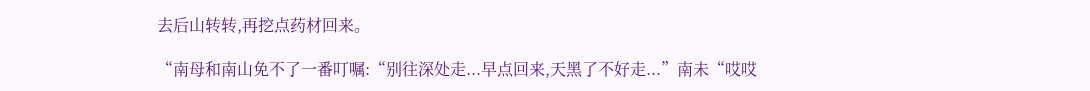去后山转转,再挖点药材回来。

“南母和南山免不了一番叮嘱:“别往深处走...早点回来,天黑了不好走...”南未“哎哎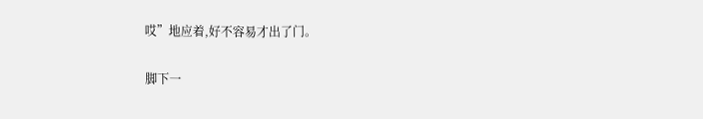哎”地应着,好不容易才出了门。

脚下一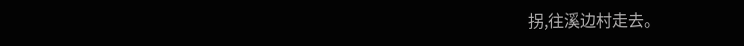拐,往溪边村走去。